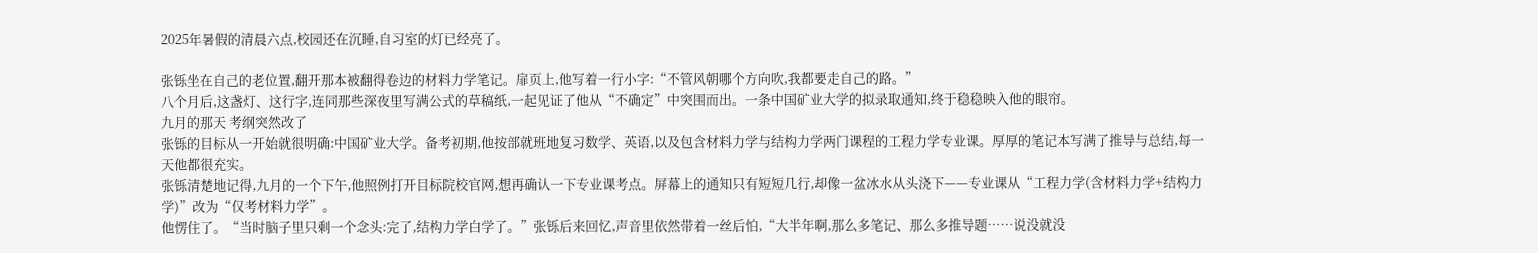2025年暑假的清晨六点,校园还在沉睡,自习室的灯已经亮了。

张铄坐在自己的老位置,翻开那本被翻得卷边的材料力学笔记。扉页上,他写着一行小字:“不管风朝哪个方向吹,我都要走自己的路。”
八个月后,这盏灯、这行字,连同那些深夜里写满公式的草稿纸,一起见证了他从“不确定”中突围而出。一条中国矿业大学的拟录取通知,终于稳稳映入他的眼帘。
九月的那天 考纲突然改了
张铄的目标从一开始就很明确:中国矿业大学。备考初期,他按部就班地复习数学、英语,以及包含材料力学与结构力学两门课程的工程力学专业课。厚厚的笔记本写满了推导与总结,每一天他都很充实。
张铄清楚地记得,九月的一个下午,他照例打开目标院校官网,想再确认一下专业课考点。屏幕上的通知只有短短几行,却像一盆冰水从头浇下——专业课从“工程力学(含材料力学+结构力学)”改为“仅考材料力学”。
他愣住了。“当时脑子里只剩一个念头:完了,结构力学白学了。”张铄后来回忆,声音里依然带着一丝后怕,“大半年啊,那么多笔记、那么多推导题……说没就没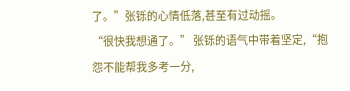了。”张铄的心情低落,甚至有过动摇。
“很快我想通了。” 张铄的语气中带着坚定,“抱怨不能帮我多考一分,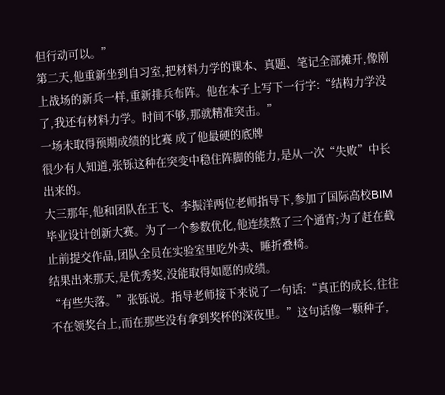但行动可以。”
第二天,他重新坐到自习室,把材料力学的课本、真题、笔记全部摊开,像刚上战场的新兵一样,重新排兵布阵。他在本子上写下一行字:“结构力学没了,我还有材料力学。时间不够,那就精准突击。”
一场未取得预期成绩的比赛 成了他最硬的底牌
很少有人知道,张铄这种在突变中稳住阵脚的能力,是从一次“失败”中长出来的。
大三那年,他和团队在王飞、李振洋两位老师指导下,参加了国际高校BIM毕业设计创新大赛。为了一个参数优化,他连续熬了三个通宵;为了赶在截止前提交作品,团队全员在实验室里吃外卖、睡折叠椅。
结果出来那天,是优秀奖,没能取得如愿的成绩。
“有些失落。”张铄说。指导老师接下来说了一句话:“真正的成长,往往不在领奖台上,而在那些没有拿到奖杯的深夜里。”这句话像一颗种子,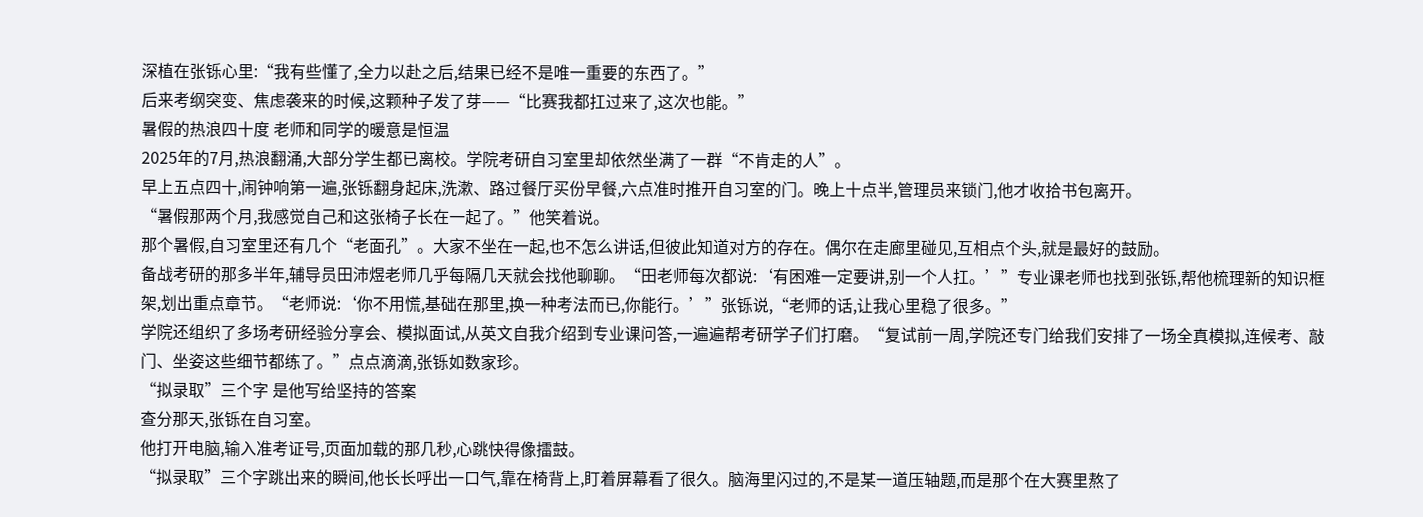深植在张铄心里:“我有些懂了,全力以赴之后,结果已经不是唯一重要的东西了。”
后来考纲突变、焦虑袭来的时候,这颗种子发了芽——“比赛我都扛过来了,这次也能。”
暑假的热浪四十度 老师和同学的暖意是恒温
2025年的7月,热浪翻涌,大部分学生都已离校。学院考研自习室里却依然坐满了一群“不肯走的人”。
早上五点四十,闹钟响第一遍,张铄翻身起床,洗漱、路过餐厅买份早餐,六点准时推开自习室的门。晚上十点半,管理员来锁门,他才收拾书包离开。
“暑假那两个月,我感觉自己和这张椅子长在一起了。”他笑着说。
那个暑假,自习室里还有几个“老面孔”。大家不坐在一起,也不怎么讲话,但彼此知道对方的存在。偶尔在走廊里碰见,互相点个头,就是最好的鼓励。
备战考研的那多半年,辅导员田沛煜老师几乎每隔几天就会找他聊聊。“田老师每次都说:‘有困难一定要讲,别一个人扛。’”专业课老师也找到张铄,帮他梳理新的知识框架,划出重点章节。“老师说:‘你不用慌,基础在那里,换一种考法而已,你能行。’”张铄说,“老师的话,让我心里稳了很多。”
学院还组织了多场考研经验分享会、模拟面试,从英文自我介绍到专业课问答,一遍遍帮考研学子们打磨。“复试前一周,学院还专门给我们安排了一场全真模拟,连候考、敲门、坐姿这些细节都练了。”点点滴滴,张铄如数家珍。
“拟录取”三个字 是他写给坚持的答案
查分那天,张铄在自习室。
他打开电脑,输入准考证号,页面加载的那几秒,心跳快得像擂鼓。
“拟录取”三个字跳出来的瞬间,他长长呼出一口气,靠在椅背上,盯着屏幕看了很久。脑海里闪过的,不是某一道压轴题,而是那个在大赛里熬了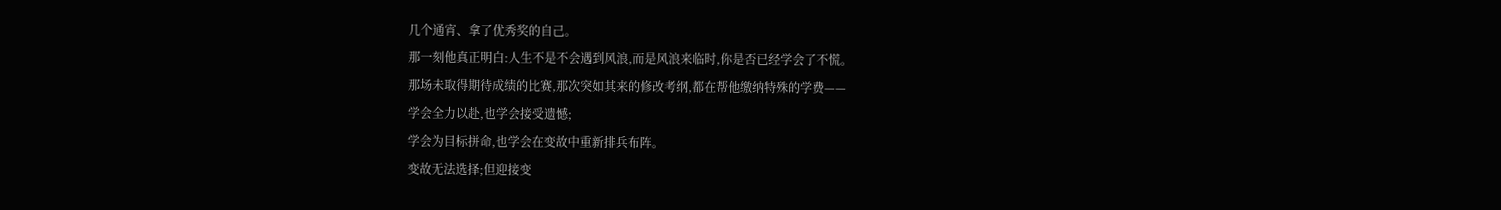几个通宵、拿了优秀奖的自己。
那一刻他真正明白:人生不是不会遇到风浪,而是风浪来临时,你是否已经学会了不慌。
那场未取得期待成绩的比赛,那次突如其来的修改考纲,都在帮他缴纳特殊的学费——
学会全力以赴,也学会接受遗憾;
学会为目标拼命,也学会在变故中重新排兵布阵。
变故无法选择;但迎接变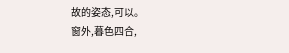故的姿态,可以。
窗外,暮色四合,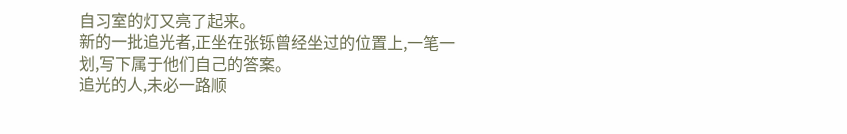自习室的灯又亮了起来。
新的一批追光者,正坐在张铄曾经坐过的位置上,一笔一划,写下属于他们自己的答案。
追光的人,未必一路顺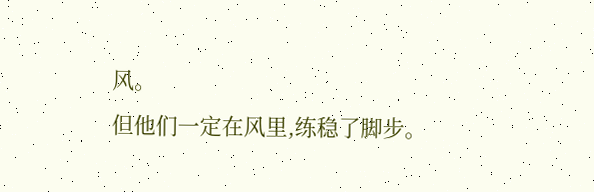风。
但他们一定在风里,练稳了脚步。